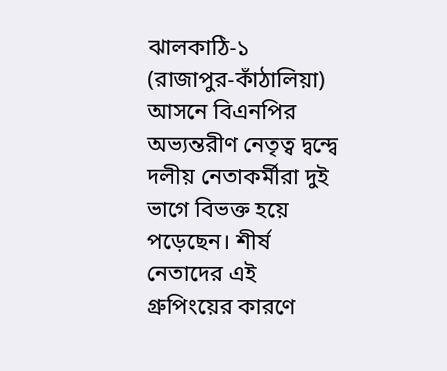ঝালকাঠি-১ (রাজাপুর-কাঁঠালিয়া) আসনে বিএনপির অভ্যন্তরীণ নেতৃত্ব দ্বন্দ্বে দলীয় নেতাকর্মীরা দুই ভাগে বিভক্ত হয়ে পড়েছেন। শীর্ষ নেতাদের এই গ্রুপিংয়ের কারণে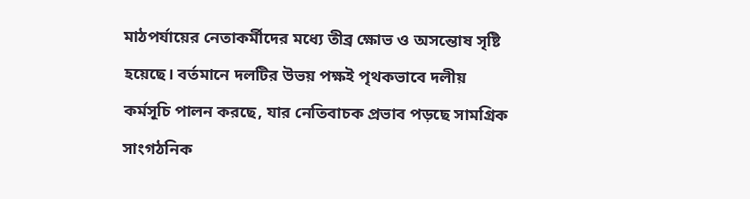মাঠপর্যায়ের নেতাকর্মীদের মধ্যে তীব্র ক্ষোভ ও অসন্তোষ সৃষ্টি হয়েছে। বর্তমানে দলটির উভয় পক্ষই পৃথকভাবে দলীয় কর্মসূচি পালন করছে, যার নেতিবাচক প্রভাব পড়ছে সামগ্রিক সাংগঠনিক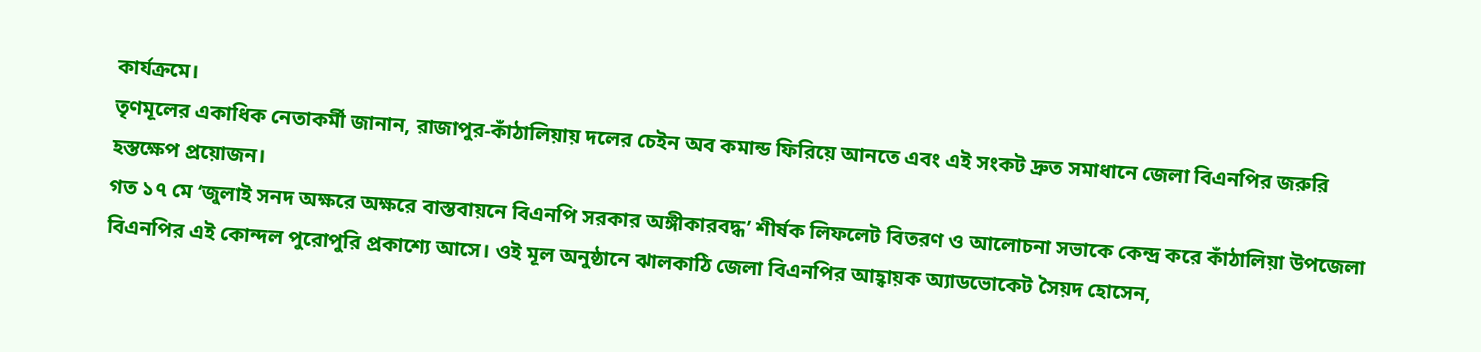কার্যক্রমে।
তৃণমূলের একাধিক নেতাকর্মী জানান, রাজাপুর-কাঁঠালিয়ায় দলের চেইন অব কমান্ড ফিরিয়ে আনতে এবং এই সংকট দ্রুত সমাধানে জেলা বিএনপির জরুরি হস্তক্ষেপ প্রয়োজন।
গত ১৭ মে ‘জুলাই সনদ অক্ষরে অক্ষরে বাস্তবায়নে বিএনপি সরকার অঙ্গীকারবদ্ধ’ শীর্ষক লিফলেট বিতরণ ও আলোচনা সভাকে কেন্দ্র করে কাঁঠালিয়া উপজেলা বিএনপির এই কোন্দল পুরোপুরি প্রকাশ্যে আসে। ওই মূল অনুষ্ঠানে ঝালকাঠি জেলা বিএনপির আহ্বায়ক অ্যাডভোকেট সৈয়দ হোসেন,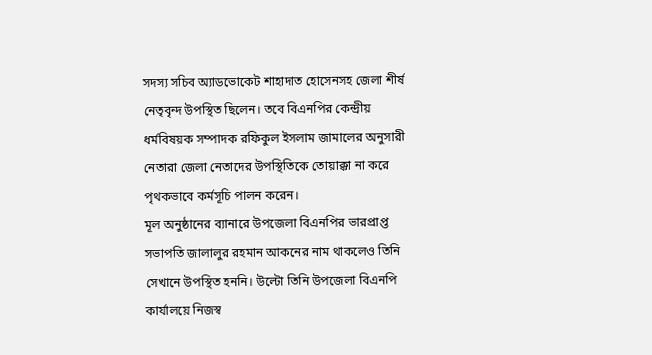সদস্য সচিব অ্যাডভোকেট শাহাদাত হোসেনসহ জেলা শীর্ষ নেতৃবৃন্দ উপস্থিত ছিলেন। তবে বিএনপির কেন্দ্রীয় ধর্মবিষয়ক সম্পাদক রফিকুল ইসলাম জামালের অনুসারী নেতারা জেলা নেতাদের উপস্থিতিকে তোয়াক্কা না করে পৃথকভাবে কর্মসূচি পালন করেন।
মূল অনুষ্ঠানের ব্যানারে উপজেলা বিএনপির ভারপ্রাপ্ত সভাপতি জালালুর রহমান আকনের নাম থাকলেও তিনি সেখানে উপস্থিত হননি। উল্টো তিনি উপজেলা বিএনপি কার্যালয়ে নিজস্ব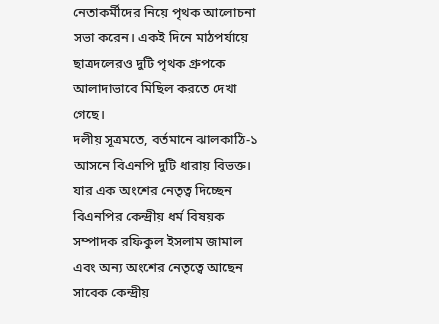নেতাকর্মীদের নিয়ে পৃথক আলোচনা সভা করেন। একই দিনে মাঠপর্যায়ে ছাত্রদলেরও দুটি পৃথক গ্রুপকে আলাদাভাবে মিছিল করতে দেখা গেছে।
দলীয় সূত্রমতে, বর্তমানে ঝালকাঠি-১ আসনে বিএনপি দুটি ধারায় বিভক্ত। যার এক অংশের নেতৃত্ব দিচ্ছেন বিএনপির কেন্দ্রীয় ধর্ম বিষয়ক সম্পাদক রফিকুল ইসলাম জামাল এবং অন্য অংশের নেতৃত্বে আছেন সাবেক কেন্দ্রীয়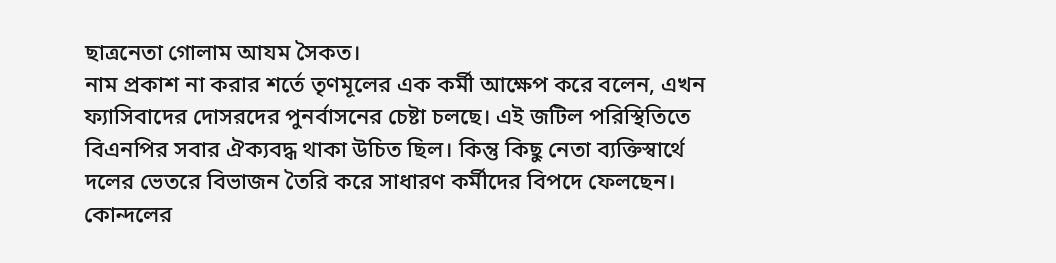ছাত্রনেতা গোলাম আযম সৈকত।
নাম প্রকাশ না করার শর্তে তৃণমূলের এক কর্মী আক্ষেপ করে বলেন, এখন ফ্যাসিবাদের দোসরদের পুনর্বাসনের চেষ্টা চলছে। এই জটিল পরিস্থিতিতে বিএনপির সবার ঐক্যবদ্ধ থাকা উচিত ছিল। কিন্তু কিছু নেতা ব্যক্তিস্বার্থে দলের ভেতরে বিভাজন তৈরি করে সাধারণ কর্মীদের বিপদে ফেলছেন।
কোন্দলের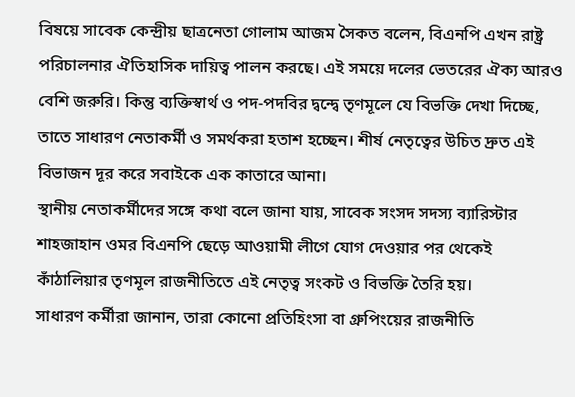বিষয়ে সাবেক কেন্দ্রীয় ছাত্রনেতা গোলাম আজম সৈকত বলেন, বিএনপি এখন রাষ্ট্র পরিচালনার ঐতিহাসিক দায়িত্ব পালন করছে। এই সময়ে দলের ভেতরের ঐক্য আরও বেশি জরুরি। কিন্তু ব্যক্তিস্বার্থ ও পদ-পদবির দ্বন্দ্বে তৃণমূলে যে বিভক্তি দেখা দিচ্ছে, তাতে সাধারণ নেতাকর্মী ও সমর্থকরা হতাশ হচ্ছেন। শীর্ষ নেতৃত্বের উচিত দ্রুত এই বিভাজন দূর করে সবাইকে এক কাতারে আনা।
স্থানীয় নেতাকর্মীদের সঙ্গে কথা বলে জানা যায়, সাবেক সংসদ সদস্য ব্যারিস্টার শাহজাহান ওমর বিএনপি ছেড়ে আওয়ামী লীগে যোগ দেওয়ার পর থেকেই কাঁঠালিয়ার তৃণমূল রাজনীতিতে এই নেতৃত্ব সংকট ও বিভক্তি তৈরি হয়।
সাধারণ কর্মীরা জানান, তারা কোনো প্রতিহিংসা বা গ্রুপিংয়ের রাজনীতি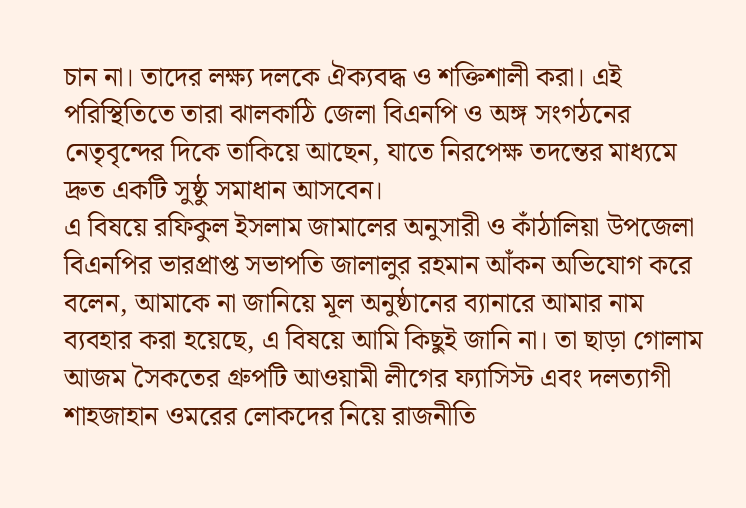চান না। তাদের লক্ষ্য দলকে ঐক্যবদ্ধ ও শক্তিশালী করা। এই পরিস্থিতিতে তারা ঝালকাঠি জেলা বিএনপি ও অঙ্গ সংগঠনের নেতৃবৃন্দের দিকে তাকিয়ে আছেন, যাতে নিরপেক্ষ তদন্তের মাধ্যমে দ্রুত একটি সুষ্ঠু সমাধান আসবেন।
এ বিষয়ে রফিকুল ইসলাম জামালের অনুসারী ও কাঁঠালিয়া উপজেলা বিএনপির ভারপ্রাপ্ত সভাপতি জালালুর রহমান আঁকন অভিযোগ করে বলেন, আমাকে না জানিয়ে মূল অনুষ্ঠানের ব্যানারে আমার নাম ব্যবহার করা হয়েছে, এ বিষয়ে আমি কিছুই জানি না। তা ছাড়া গোলাম আজম সৈকতের গ্রুপটি আওয়ামী লীগের ফ্যাসিস্ট এবং দলত্যাগী শাহজাহান ওমরের লোকদের নিয়ে রাজনীতি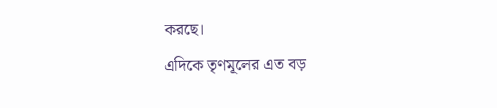করছে।
এদিকে তৃণমূলের এত বড়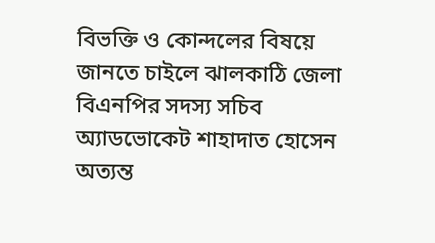বিভক্তি ও কোন্দলের বিষয়ে জানতে চাইলে ঝালকাঠি জেলা বিএনপির সদস্য সচিব অ্যাডভোকেট শাহাদাত হোসেন অত্যন্ত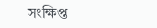সংক্ষিপ্ত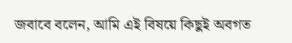জবাবে বলেন, আমি এই বিষয়ে কিছুই অবগত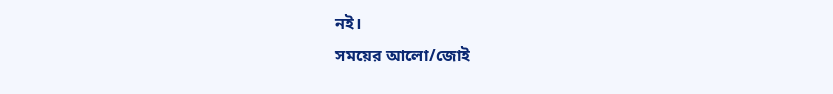নই।
সময়ের আলো/জোই